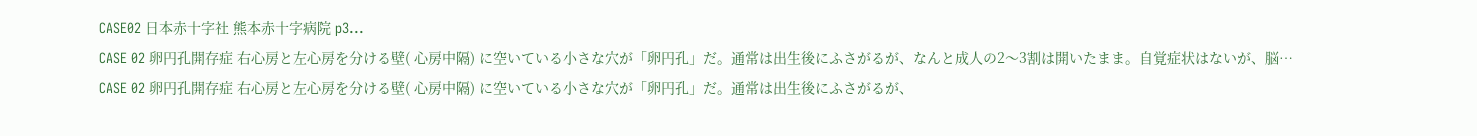CASE02 日本赤十字社 熊本赤十字病院 p3...
CASE 02 卵円孔開存症 右心房と左心房を分ける壁( 心房中隔) に空いている小さな穴が「卵円孔」だ。通常は出生後にふさがるが、なんと成人の2〜3割は開いたまま。自覚症状はないが、脳…
CASE 02 卵円孔開存症 右心房と左心房を分ける壁( 心房中隔) に空いている小さな穴が「卵円孔」だ。通常は出生後にふさがるが、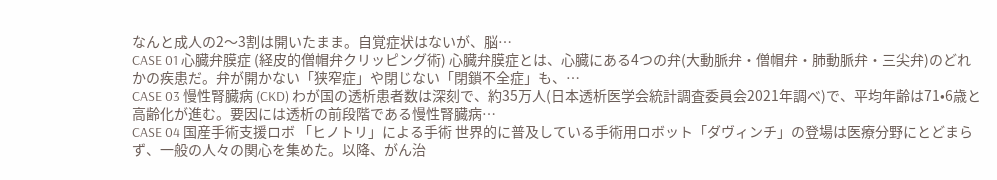なんと成人の2〜3割は開いたまま。自覚症状はないが、脳…
CASE 01 心臓弁膜症 (経皮的僧帽弁クリッピング術) 心臓弁膜症とは、心臓にある4つの弁(大動脈弁・僧帽弁・肺動脈弁・三尖弁)のどれかの疾患だ。弁が開かない「狭窄症」や閉じない「閉鎖不全症」も、…
CASE 03 慢性腎臓病 (CKD) わが国の透析患者数は深刻で、約35万人(日本透析医学会統計調査委員会2021年調べ)で、平均年齢は71•6歳と高齢化が進む。要因には透析の前段階である慢性腎臓病…
CASE 04 国産手術支援ロボ 「ヒノトリ」による手術 世界的に普及している手術用ロボット「ダヴィンチ」の登場は医療分野にとどまらず、一般の人々の関心を集めた。以降、がん治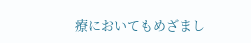療においてもめざまし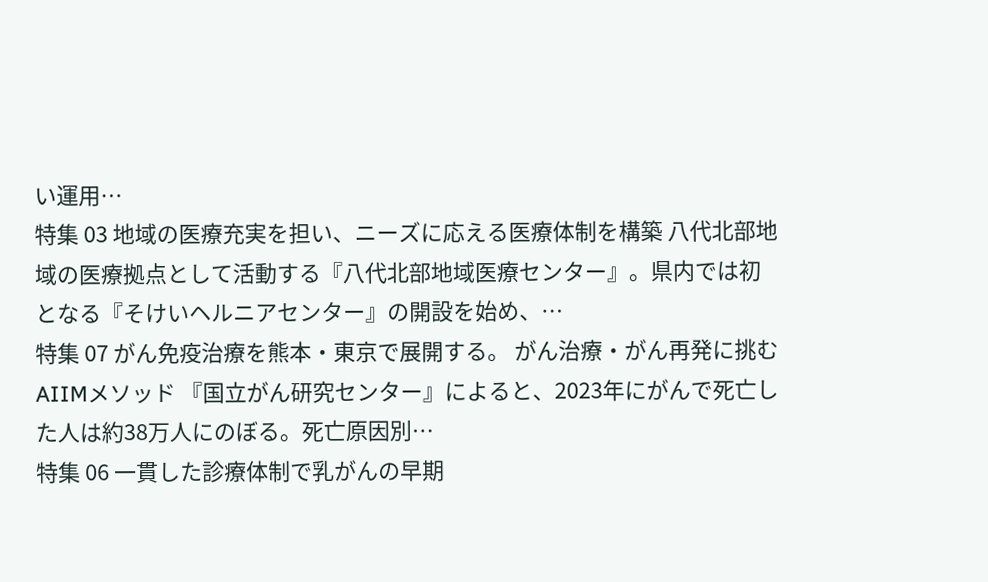い運用…
特集 03 地域の医療充実を担い、ニーズに応える医療体制を構築 八代北部地域の医療拠点として活動する『八代北部地域医療センター』。県内では初となる『そけいヘルニアセンター』の開設を始め、…
特集 07 がん免疫治療を熊本・東京で展開する。 がん治療・がん再発に挑むAIIMメソッド 『国立がん研究センター』によると、2023年にがんで死亡した人は約38万人にのぼる。死亡原因別…
特集 06 一貫した診療体制で乳がんの早期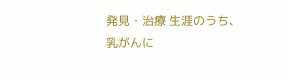発見・治療 生涯のうち、乳がんに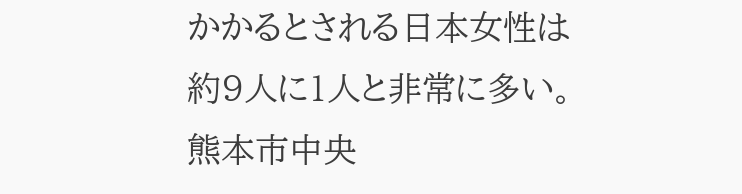かかるとされる日本女性は約9人に1人と非常に多い。熊本市中央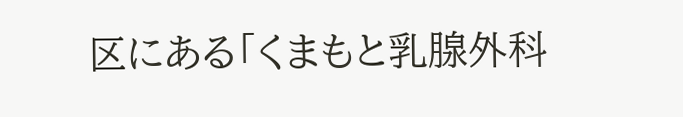区にある「くまもと乳腺外科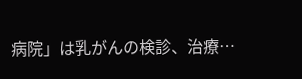病院」は乳がんの検診、治療…